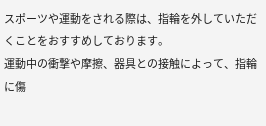スポーツや運動をされる際は、指輪を外していただくことをおすすめしております。
運動中の衝撃や摩擦、器具との接触によって、指輪に傷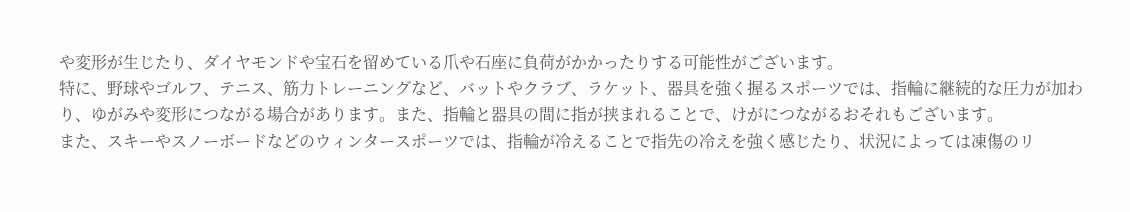や変形が生じたり、ダイヤモンドや宝石を留めている爪や石座に負荷がかかったりする可能性がございます。
特に、野球やゴルフ、テニス、筋力トレーニングなど、バットやクラブ、ラケット、器具を強く握るスポーツでは、指輪に継続的な圧力が加わり、ゆがみや変形につながる場合があります。また、指輪と器具の間に指が挟まれることで、けがにつながるおそれもございます。
また、スキーやスノーボードなどのウィンタースポーツでは、指輪が冷えることで指先の冷えを強く感じたり、状況によっては凍傷のリ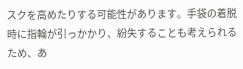スクを高めたりする可能性があります。手袋の着脱時に指輪が引っかかり、紛失することも考えられるため、あ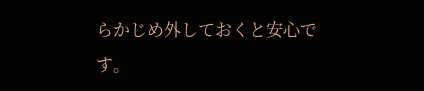らかじめ外しておくと安心です。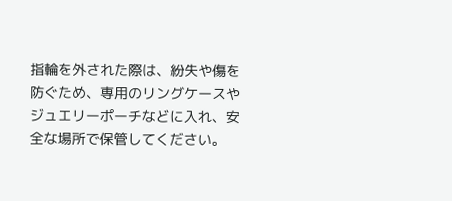指輪を外された際は、紛失や傷を防ぐため、専用のリングケースやジュエリーポーチなどに入れ、安全な場所で保管してください。